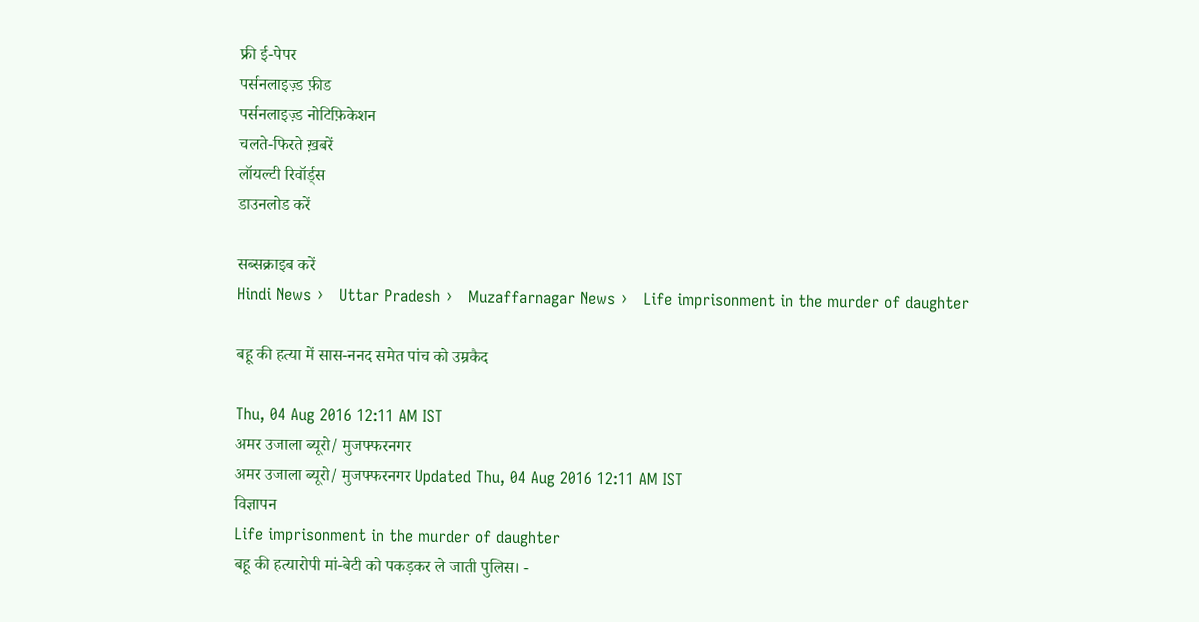फ्री ई-पेपर
पर्सनलाइज़्ड फ़ीड
पर्सनलाइज़्ड नोटिफ़िकेशन
चलते-फिरते ख़बरें
लॉयल्टी रिवॉर्ड्स
डाउनलोड करें

सब्सक्राइब करें
Hindi News ›   Uttar Pradesh ›   Muzaffarnagar News ›   Life imprisonment in the murder of daughter

बहू की हत्या में सास-ननद समेत पांच को उम्रकैद

Thu, 04 Aug 2016 12:11 AM IST
अमर उजाला ब्यूरो/ मुजफ्फरनगर
अमर उजाला ब्यूरो/ मुजफ्फरनगर Updated Thu, 04 Aug 2016 12:11 AM IST
विज्ञापन
Life imprisonment in the murder of daughter
बहू की हत्यारोपी मां-बेटी को पकड़कर ले जाती पुलिस। -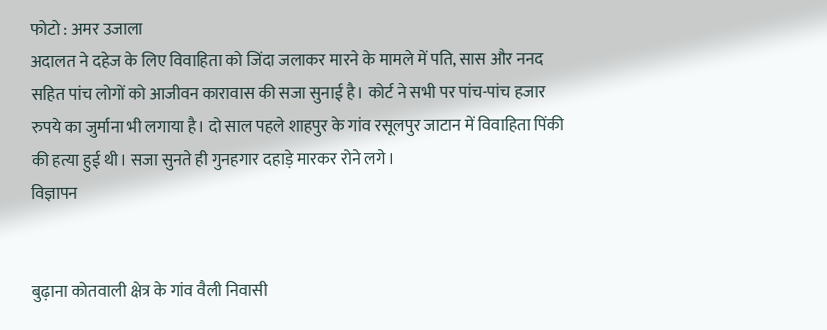फोटो : अमर उजाला
अदालत ने दहेज के लिए विवाहिता को जिंदा जलाकर मारने के मामले में पति, सास और ननद सहित पांच लोगों को आजीवन कारावास की सजा सुनाई है। कोर्ट ने सभी पर पांच-पांच हजार रुपये का जुर्माना भी लगाया है। दो साल पहले शाहपुर के गांव रसूलपुर जाटान में विवाहिता पिंकी की हत्या हुई थी। सजा सुनते ही गुनहगार दहाड़े मारकर रोने लगे।
विज्ञापन


बुढ़ाना कोतवाली क्षेत्र के गांव वैली निवासी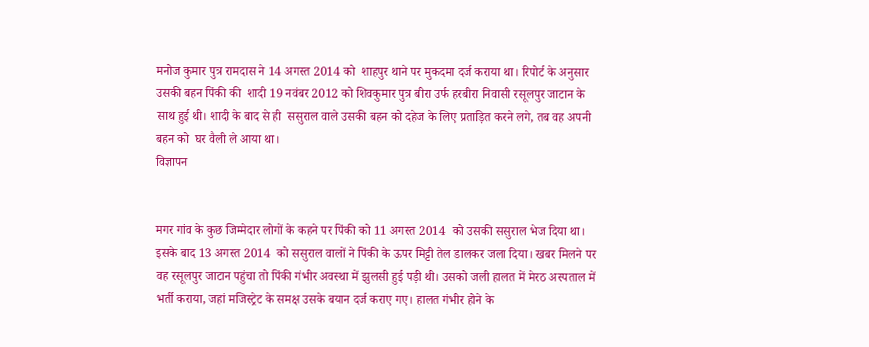मनोज कुमार पुत्र रामदास ने 14 अगस्त 2014 को  शाहपुर थाने पर मुकदमा दर्ज कराया था। रिपोर्ट के अनुसार उसकी बहन पिंकी की  शादी 19 नवंबर 2012 को शिवकुमार पुत्र बीरा उर्फ हरबीरा निवासी रसूलपुर जाटान के साथ हुई थी। शादी के बाद से ही  ससुराल वाले उसकी बहन को दहेज के लिए प्रताड़ित करने लगे, तब वह अपनी बहन को  घर वैली ले आया था।
विज्ञापन


मगर गांव के कुछ जिम्मेदार लोगों के कहने पर पिंकी को 11 अगस्त 2014  को उसकी ससुराल भेज दिया था। इसके बाद 13 अगस्त 2014  को ससुराल वालों ने पिंकी के ऊपर मिट्टी तेल डालकर जला दिया। खबर मिलने पर वह रसूलपुर जाटान पहुंचा तो पिंकी गंभीर अवस्था में झुलसी हुई पड़ी थी। उसको जली हालत में मेरठ अस्पताल में भर्ती कराया, जहां मजिस्ट्रेट के समक्ष उसके बयान दर्ज कराए गए। हालत गंभीर होने के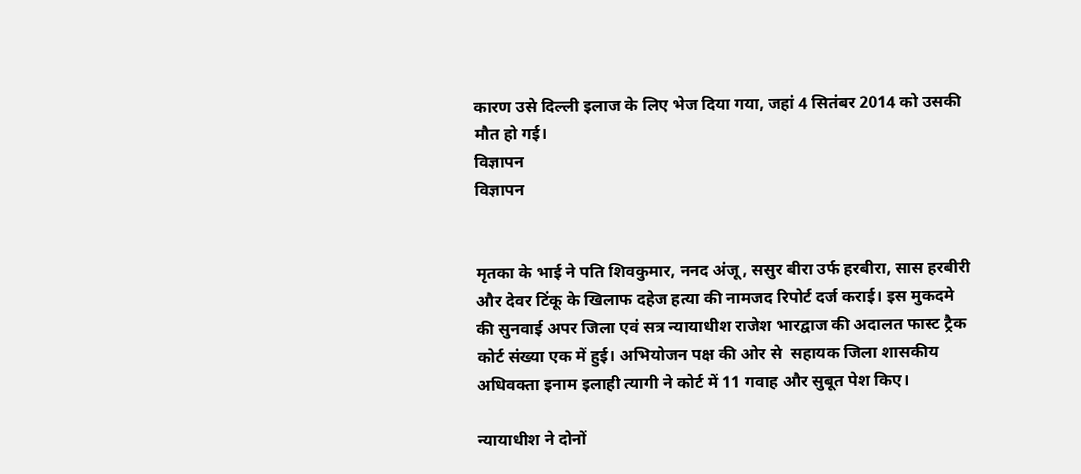कारण उसे दिल्ली इलाज के लिए भेज दिया गया, जहां 4 सितंबर 2014 को उसकी मौत हो गई।
विज्ञापन
विज्ञापन


मृतका के भाई ने पति शिवकुमार, ननद अंजू, ससुर बीरा उर्फ हरबीरा, सास हरबीरी और देवर टिंकू के खिलाफ दहेज हत्या की नामजद रिपोर्ट दर्ज कराई। इस मुकदमे की सुनवाई अपर जिला एवं सत्र न्यायाधीश राजेश भारद्वाज की अदालत फास्ट ट्रैक कोर्ट संख्या एक में हुई। अभियोजन पक्ष की ओर से  सहायक जिला शासकीय अधिवक्ता इनाम इलाही त्यागी ने कोर्ट में 11 गवाह और सुबूत पेश किए।

न्यायाधीश ने दोनों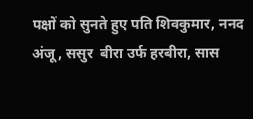पक्षों को सुनते हुए पति शिवकुमार, ननद अंजू, ससुर  बीरा उर्फ हरबीरा, सास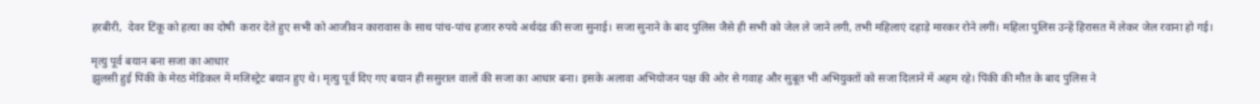हरबीरी,  देवर टिंकू को हत्या का दोषी  करार देते हुए सभी को आजीवन कारावास के साथ पांच-पांच हजार रुपये अर्थदंड की सजा सुनाई। सजा सुनाने के बाद पुलिस जैसे ही सभी को जेल ले जाने लगी, तभी महिलाएं दहाड़े मारकर रोने लगीं। महिला पुलिस उन्हें हिरासत में लेकर जेल रवाना हो गई।

मृत्यु पूर्व बयान बना सजा का आधार
झुलसी हुई पिंकी के मेरठ मेडिकल में मजिस्ट्रेट बयान हुए थे। मृत्यु पूर्व दिए गए बयान ही ससुराल वालों की सजा का आधार बना। इसके अलावा अभियोजन पक्ष की ओर से गवाह और सुबूत भी अभियुक्तों को सजा दिलाने में अहम रहे। पिंकी की मौत के बाद पुलिस ने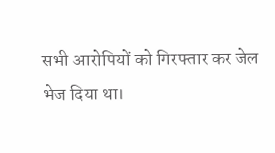सभी आरोपियों को गिरफ्तार कर जेल भेज दिया था।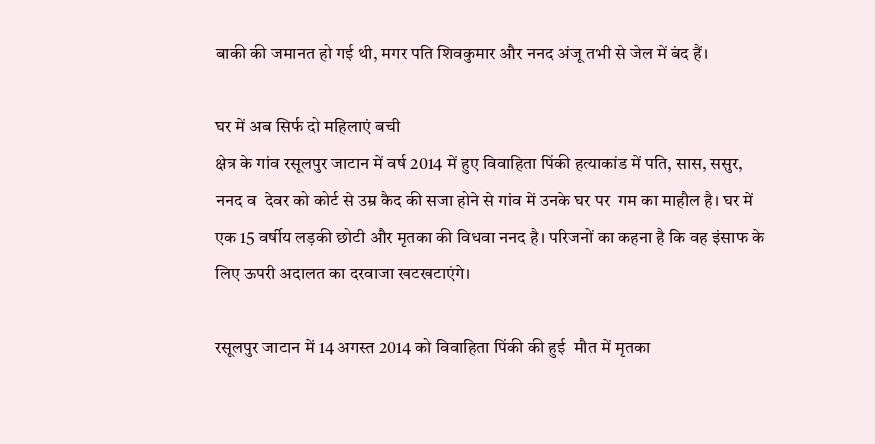बाकी की जमानत हो गई थी, मगर पति शिवकुमार और ननद अंजू तभी से जेल में बंद हैं।

घर में अब सिर्फ दो महिलाएं बची
क्षेत्र के गांव रसूलपुर जाटान में वर्ष 2014 में हुए विवाहिता पिंकी हत्याकांड में पति, सास, ससुर, ननद व  देवर को कोर्ट से उम्र कैद की सजा होने से गांव में उनके घर पर  गम का माहौल है। घर में एक 15 वर्षीय लड़की छोटी और मृतका की विधवा ननद है। परिजनों का कहना है कि वह इंसाफ के लिए ऊपरी अदालत का दरवाजा खटखटाएंगे।

रसूलपुर जाटान में 14 अगस्त 2014 को विवाहिता पिंकी की हुई  मौत में मृतका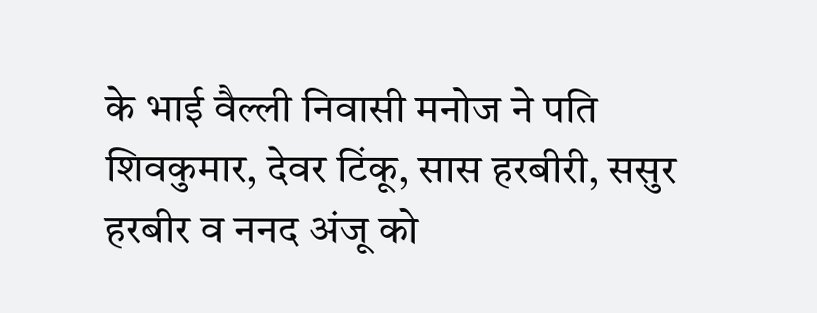के भाई वैल्ली निवासी मनोज ने पति शिवकुमार, देवर टिंकू, सास हरबीरी, ससुर हरबीर व ननद अंजू को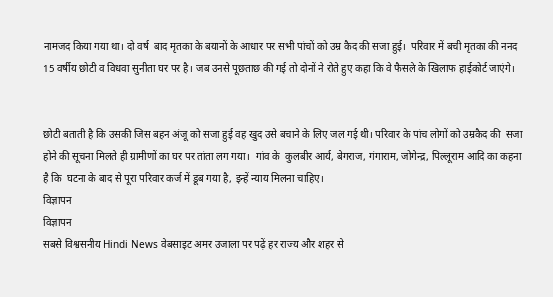नामजद किया गया था। दो वर्ष  बाद मृतका के बयानों के आधार पर सभी पांचों को उम्र कैद की सजा हुई।  परिवार में बची मृतका की ननद 15 वर्षीय छोटी व विधवा सुनीता घर पर है। जब उनसे पूछताछ की गई तो दोनों ने रोते हुए कहा कि वे फैसले के खिलाफ हाईकोर्ट जाएंगे।


छोटी बताती है कि उसकी जिस बहन अंजू को सजा हुई वह खुद उसे बचाने के लिए जल गई थी। परिवार के पांच लोगों को उम्रकैद की  सजा होने की सूचना मिलते ही ग्रामीणों का घर पर तांता लग गया।  गांव के  कुलबीर आर्य, बेगराज, गंगाराम, जोगेन्द्र, पिल्लूराम आदि का कहना है कि  घटना के बाद से पूरा परिवार कर्ज में डूब गया है, इन्हें न्याय मिलना चाहिए।
विज्ञापन
विज्ञापन
सबसे विश्वसनीय Hindi News वेबसाइट अमर उजाला पर पढ़ें हर राज्य और शहर से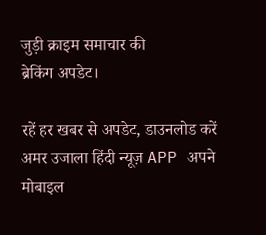जुड़ी क्राइम समाचार की
ब्रेकिंग अपडेट।

रहें हर खबर से अपडेट, डाउनलोड करें अमर उजाला हिंदी न्यूज़ APP अपने मोबाइल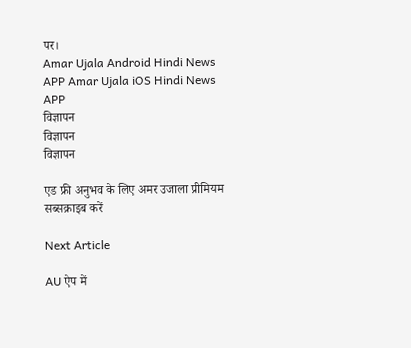पर।
Amar Ujala Android Hindi News APP Amar Ujala iOS Hindi News APP
विज्ञापन
विज्ञापन
विज्ञापन

एड फ्री अनुभव के लिए अमर उजाला प्रीमियम सब्सक्राइब करें

Next Article

AU ऐप में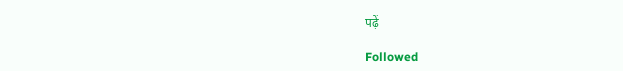पढ़ें

Followed